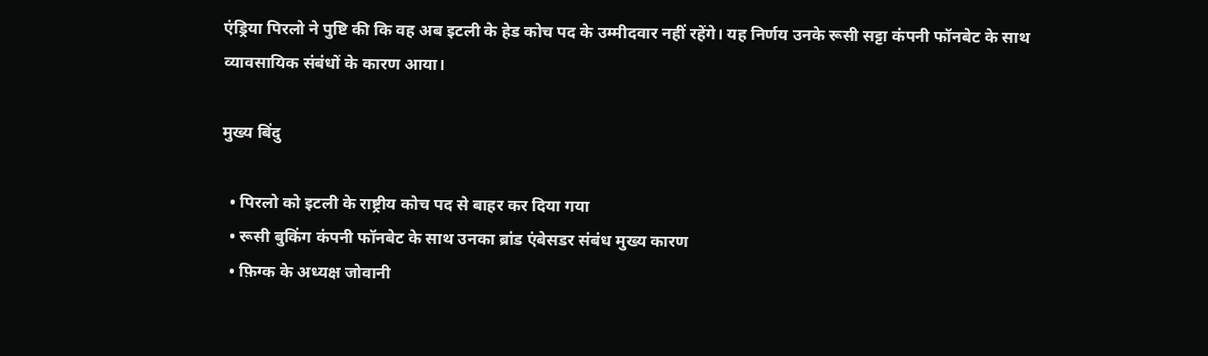एंड्रिया पिरलो ने पुष्टि की कि वह अब इटली के हेड कोच पद के उम्मीदवार नहीं रहेंगे। यह निर्णय उनके रूसी सट्टा कंपनी फॉनबेट के साथ व्यावसायिक संबंधों के कारण आया।

मुख्य बिंदु

  • पिरलो को इटली के राष्ट्रीय कोच पद से बाहर कर दिया गया
  • रूसी बुकिंग कंपनी फॉनबेट के साथ उनका ब्रांड एंबेसडर संबंध मुख्य कारण
  • फ़िग्क के अध्यक्ष जोवानी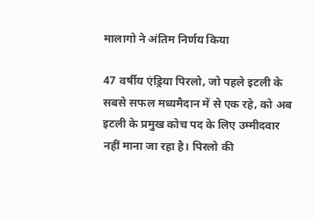मालागो ने अंतिम निर्णय किया

47 वर्षीय एंड्रिया पिरलो, जो पहले इटली के सबसे सफल मध्यमैदान में से एक रहे, को अब इटली के प्रमुख कोच पद के लिए उम्मीदवार नहीं माना जा रहा है। पिरलो की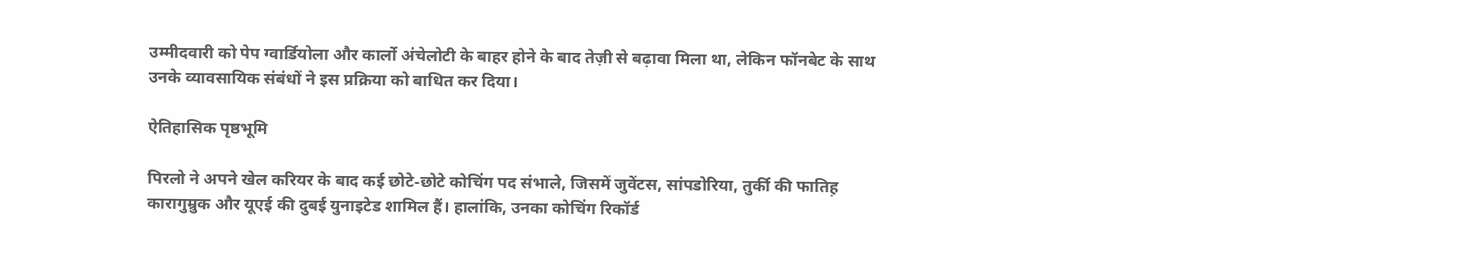उम्मीदवारी को पेप ग्वार्डियोला और कार्लो अंचेलोटी के बाहर होने के बाद तेज़ी से बढ़ावा मिला था, लेकिन फॉनबेट के साथ उनके व्यावसायिक संबंधों ने इस प्रक्रिया को बाधित कर दिया।

ऐतिहासिक पृष्ठभूमि

पिरलो ने अपने खेल करियर के बाद कई छोटे‑छोटे कोचिंग पद संभाले, जिसमें जुवेंटस, सांपडोरिया, तुर्की की फातिह़ कारागुम्रुक और यूएई की दुबई युनाइटेड शामिल हैं। हालांकि, उनका कोचिंग रिकॉर्ड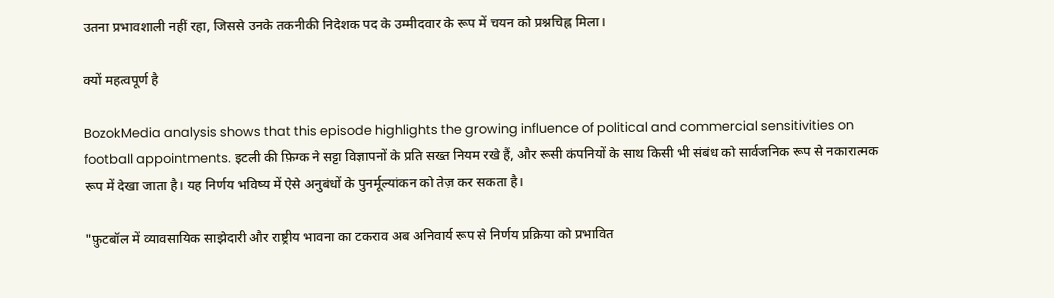उतना प्रभावशाली नहीं रहा, जिससे उनके तकनीकी निदेशक पद के उम्मीदवार के रूप में चयन को प्रश्नचिह्न मिला।

क्यों महत्वपूर्ण है

BozokMedia analysis shows that this episode highlights the growing influence of political and commercial sensitivities on football appointments. इटली की फ़िग्क ने सट्टा विज्ञापनों के प्रति सख्त नियम रखे हैं, और रूसी कंपनियों के साथ किसी भी संबंध को सार्वजनिक रूप से नकारात्मक रूप में देखा जाता है। यह निर्णय भविष्य में ऐसे अनुबंधों के पुनर्मूल्यांकन को तेज़ कर सकता है।

"फ़ुटबॉल में व्यावसायिक साझेदारी और राष्ट्रीय भावना का टकराव अब अनिवार्य रूप से निर्णय प्रक्रिया को प्रभावित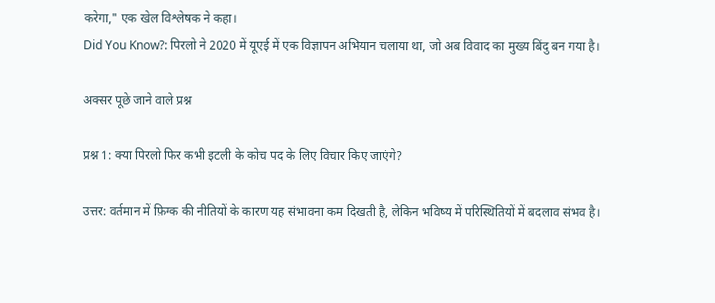करेगा," एक खेल विश्लेषक ने कहा।
Did You Know?: पिरलो ने 2020 में यूएई में एक विज्ञापन अभियान चलाया था, जो अब विवाद का मुख्य बिंदु बन गया है।

अक्सर पूछे जाने वाले प्रश्न

प्रश्न 1: क्या पिरलो फिर कभी इटली के कोच पद के लिए विचार किए जाएंगे?

उत्तर: वर्तमान में फ़िग्क की नीतियों के कारण यह संभावना कम दिखती है, लेकिन भविष्य में परिस्थितियों में बदलाव संभव है।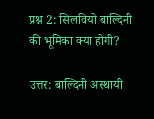प्रश्न 2: सिलवियो बाल्दिनी की भूमिका क्या होगी?

उत्तर: बाल्दिनी अस्थायी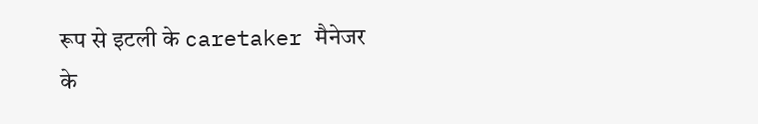रूप से इटली के caretaker मैनेजर के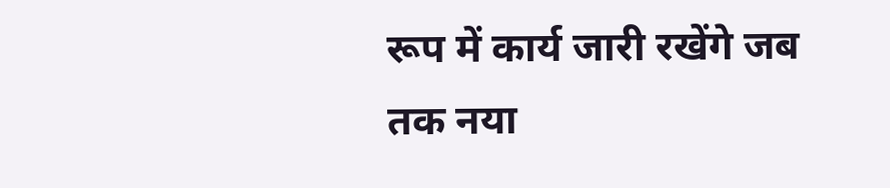रूप में कार्य जारी रखेंगे जब तक नया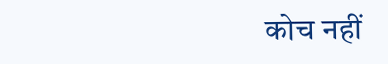कोच नहीं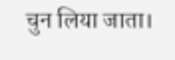चुन लिया जाता।